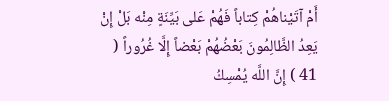أَمْ آتَيْناهُمْ كِتاباً فَهُمْ عَلى بَيِّنَةٍ مِنْه بَلْ إِنْ يَعِدُ الظَّالِمُونَ بَعْضُهُمْ بَعْضاً إِلَّا غُرُوراً ( 41 ) إِنَّ اللَّه يُمْسِكُ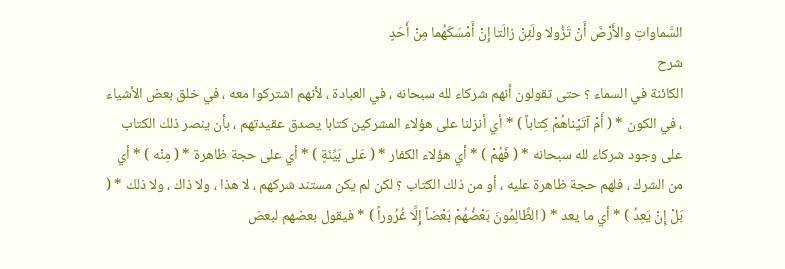السَّماواتِ والأَرْضَ أَنْ تَزُولا ولَئِنْ زالَتا إِنْ أَمْسَكَهُما مِنْ أَحَدٍ
شرح
الكائنة في السماء ؟ حتى تقولون أنهم شركاء لله سبحانه ، في العبادة ، لأنهم اشتركوا معه ، في خلق بعض الأشياء ، في الكون * ( أَمْ آتَيْناهُمْ كِتاباً ) * أي أنزلنا على هؤلاء المشركين كتابا يصدق عقيدتهم ، بأن ينصر ذلك الكتاب على وجود شركاء لله سبحانه * ( فَهُمْ ) * أي هؤلاء الكفار * ( عَلى بَيِّنَةٍ ) * أي على حجة ظاهرة * ( مِنْه ) * أي من الشرك ، فلهم حجة ظاهرة عليه ، أو من ذلك الكتاب ؟ لكن لم يكن مستند شركهم ، لا هذا ، ولا ذاك ، ولا ذلك * ( بَلْ إِنْ يَعِدُ ) * أي ما يعد * ( الظَّالِمُونَ بَعْضُهُمْ بَعْضاً إِلَّا غُرُوراً ) * فيقول بعضهم لبعض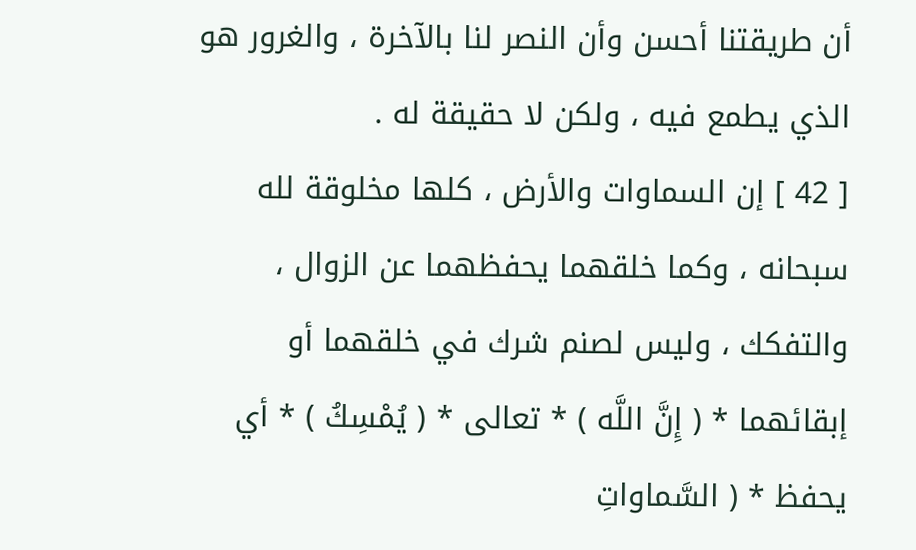أن طريقتنا أحسن وأن النصر لنا بالآخرة ، والغرور هو الذي يطمع فيه ، ولكن لا حقيقة له .
[ 42 ] إن السماوات والأرض ، كلها مخلوقة لله سبحانه ، وكما خلقهما يحفظهما عن الزوال ، والتفكك ، وليس لصنم شرك في خلقهما أو إبقائهما * ( إِنَّ اللَّه ) * تعالى * ( يُمْسِكُ ) * أي يحفظ * ( السَّماواتِ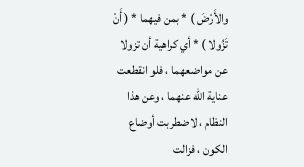والأَرْضَ ) * بمن فيهما * ( أَنْ تَزُولا ) * أي كراهية أن تزولا عن مواضعهما ، فلو انقطعت عناية الله عنهما ، وعن هذا النظام ، لاضطربت أوضاع الكون ، فزالت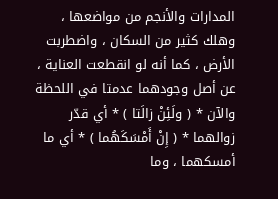المدارات والأنجم من مواضعها ، وهلك كثير من السكان ، واضطربت الأرض ، كما أنه لو انقطعت العناية ، عن أصل وجودهما عدمتا في اللحظة والآن * ( ولَئِنْ زالَتا ) * أي قدّر زوالهما * ( إِنْ أَمْسَكَهُما ) * أي ما أمسكهما ، وما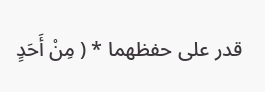قدر على حفظهما * ( مِنْ أَحَدٍ